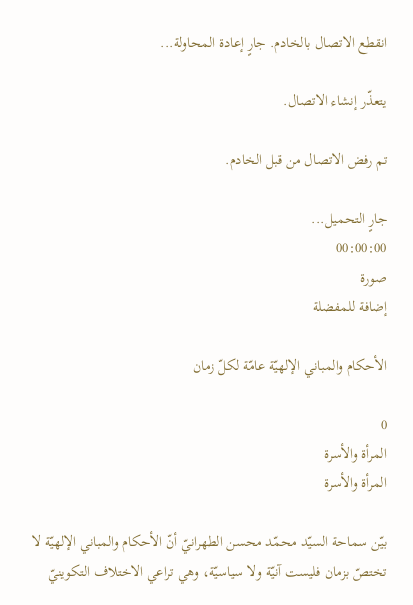انقطع الاتصال بالخادم. جارٍ إعادة المحاولة...

يتعذّر إنشاء الاتصال.

تم رفض الاتصال من قبل الخادم.

جارٍ التحميل...
00:00:00
صورة
إضافة للمفضلة

الأحكام والمباني الإلهيّة عامّة لكلّ زمان

0
المرأة والأسرة
المرأة والأسرة

بيّن سماحة السيّد محمّد محسن الطهرانيّ أنّ الأحكام والمباني الإلهيّة لا تختصّ بزمان فليست آنيّة ولا سياسيّة، وهي تراعي الاختلاف التكوينيّ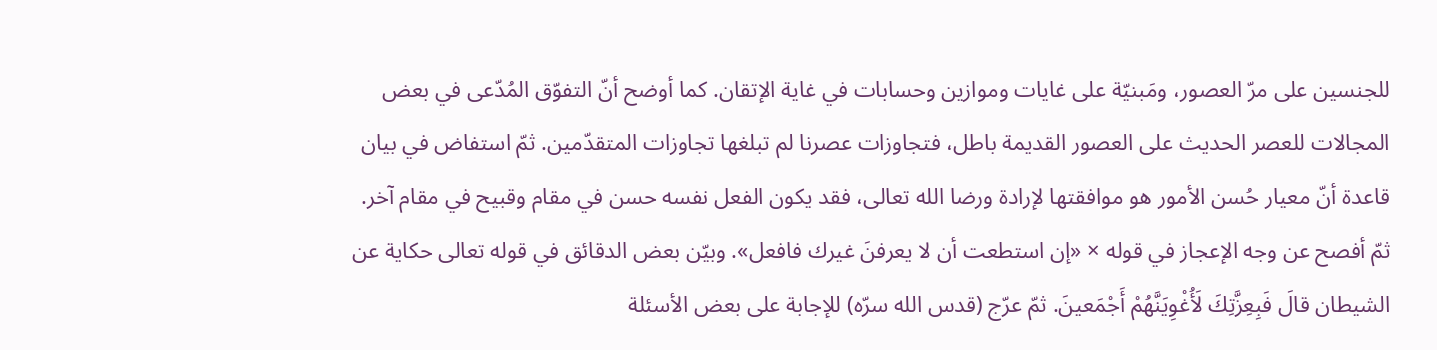للجنسين على مرّ العصور، ومَبنيّة على غايات وموازين وحسابات في غاية الإتقان. كما أوضح أنّ التفوّق المُدّعى في بعض المجالات للعصر الحديث على العصور القديمة باطل، فتجاوزات عصرنا لم تبلغها تجاوزات المتقدّمين. ثمّ استفاض في بيان قاعدة أنّ معيار حُسن الأمور هو موافقتها لإرادة ورضا الله تعالى، فقد يكون الفعل نفسه حسن في مقام وقبيح في مقام آخر. ثمّ أفصح عن وجه الإعجاز في قوله × «إن استطعت أن لا يعرفنَ غيرك فافعل». وبيّن بعض الدقائق في قوله تعالى حكاية عن الشيطان قالَ فَبِعِزَّتِكَ لَأُغْوِيَنَّهُمْ أَجْمَعينَ. ثمّ عرّج (قدس الله سرّه) للإجابة على بعض الأسئلة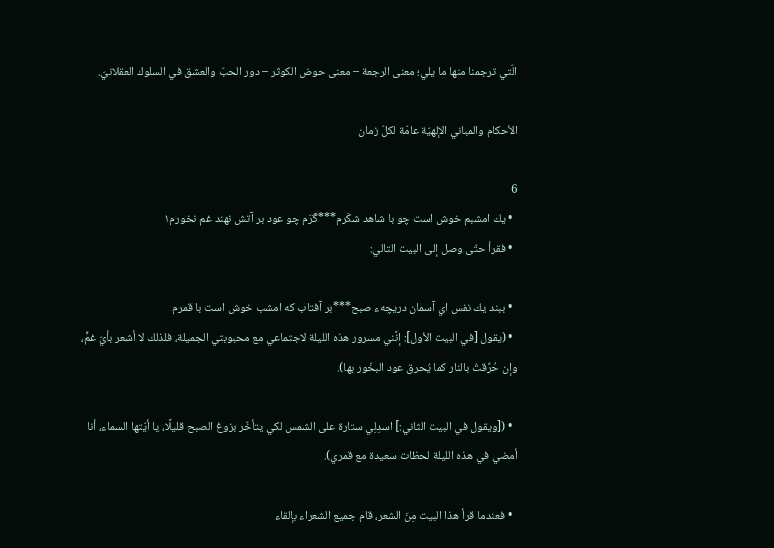الّتي ترجمنا منها ما يلي؛ معنى الرجعة – معنى حوض الكوثر – دور الحبّ والعشق في السلوك العقلانيّ.

الأحكام والمباني الإلهيّة عامّة لكلّ زمان

6
  • يك امشبم خوش است چو با شاهد شكَرم***گَرَم چو عود بر آتش نهند غم نخورم۱
  • فقرأ حتّى وصل إلى البيت التالي:

  • ببند يك نفس اي آسمان دريچهء‌ صبح***بر آفتاب كه امشب خوش است با قمرم
  • (يقول [في البيت الأول]: إنَّني مسرور هذه الليلة لاجتماعي مع محبوبتي الجميلة، فلذلك لا أشعر بأيّ غمٍّ، وإن حُرِّقتُ بالنار كما يُحرق عود البخّور بها).

  • ([ويقول في البيت الثاني:] اسدِلِي ستارة على الشمس لكي يتأخّر بزوغ الصبح قليلًا، يا أيّتها السماء، أنا أمضي في هذه الليلة لحظات سعيدة مع قمري).

  • فعندما قرأ هذا البيت مِنَ الشعر، قام جميع الشعراء بإلقاء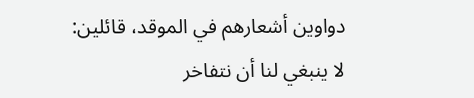دواوين أشعارهم في الموقد، قائلين: لا ينبغي لنا أن نتفاخر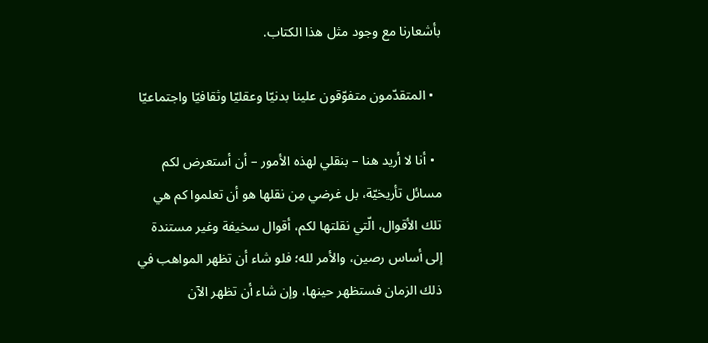بأشعارنا مع وجود مثل هذا الكتاب.

  • المتقدّمون متفوّقون علينا بدنيّا وعقليّا وثقافيّا واجتماعيّا

  • أنا لا أريد هنا – بنقلي لهذه الأمور – أن أستعرض لكم مسائل تأريخيّة، بل غرضي مِن نقلها هو أن تعلموا كم هي تلك الأقوال، الّتي نقلتها لكم، أقوال سخيفة وغير مستندة إلى أساس رصين، والأمر لله؛ فلو شاء أن تظهر المواهب في ذلك الزمان فستظهر حينها، وإن شاء أن تظهر الآن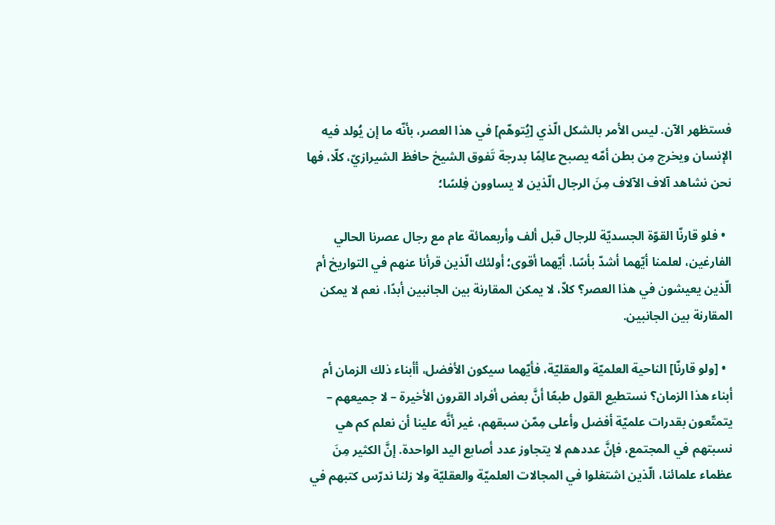فستظهر الآن. ليس الأمر بالشكل الّذي [يُتوهّم] في هذا العصر، بأنّه ما إن يُولد فيه الإنسان ويخرج مِن بطن أمّه يصبح عالِمًا بدرجة تَفوق الشيخ حافظ الشيرازيّ، كلّا، فها نحن نشاهد آلاف الآلاف مِنَ الرجال الّذين لا يساوون فِلسًا؛

  • فلو قارنّا القوّة الجسديّة للرجال قبل ألف وأربعمائة عام مع رجال عصرنا الحالي الفارغين، لعلمنا أيّهما أشدّ بأسًا. أيّهما أقوى؛ أولئك الّذين قرأنا عنهم في التواريخ أم الّذين يعيشون في هذا العصر؟ كلاّ، لا يمكن المقارنة بين الجانبين أبدًا، نعم لا يمكن المقارنة بين الجانبين.

  • [ولو قارنّا] الناحية العلميّة والعقليّة، فأيّهما سيكون الأفضل، أأبناء ذلك الزمان أم أبناء هذا الزمان؟ نستطيع القول طبعًا أنَّ بعض أفراد القرون الأخيرة – لا جميعهم – يتمتّعون بقدرات علميّة أفضل وأعلى مِمّن سبقهم، غير أنَّه علينا أن نعلم كم هي نسبتهم في المجتمع، فإنَّ عددهم لا يتجاوز عدد أصابع اليد الواحدة. إنَّ الكثير مِنَ عظماء علمائنا، الّذين اشتغلوا في المجالات العلميّة والعقليّة ولا زلنا ندرّس كتبهم في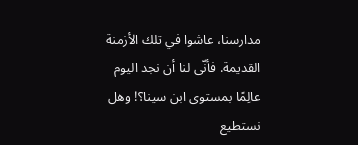مدارسنا، عاشوا في تلك الأزمنة القديمة. فأنّى لنا أن نجد اليوم عالِمًا بمستوى ابن سينا؟! وهل نستطيع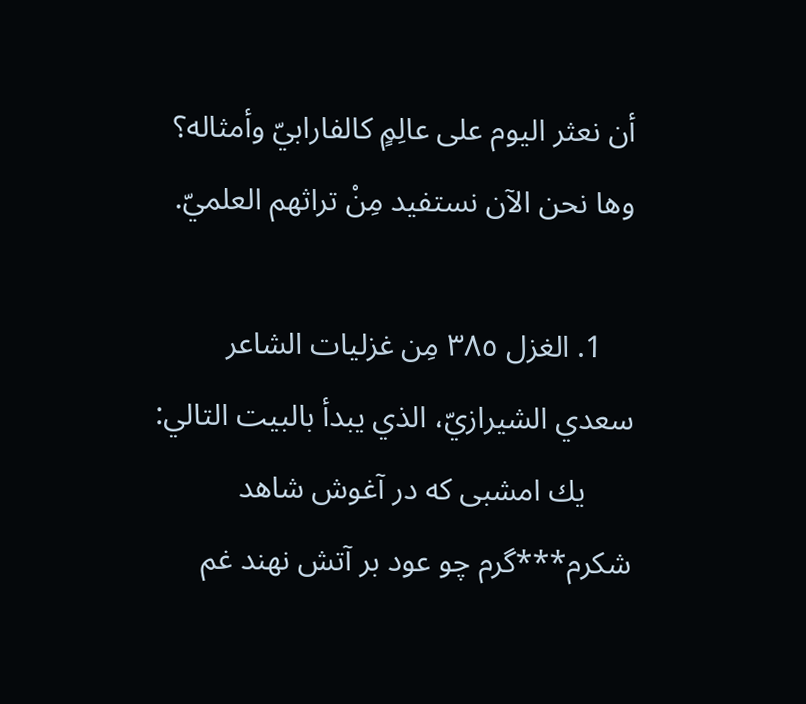أن نعثر اليوم على عالِمٍ كالفارابيّ وأمثاله؟ وها نحن الآن نستفيد مِنْ تراثهم العلميّ.

    1. الغزل ٣۸٥ مِن غزليات الشاعر سعدي الشيرازيّ، الذي يبدأ بالبيت التالي:
      يك امشبى كه در آغوش شاهد شكرم***گرم چو عود بر آتش نهند غم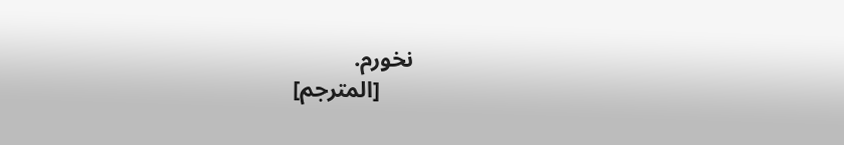نخورم.
      [المترجم]